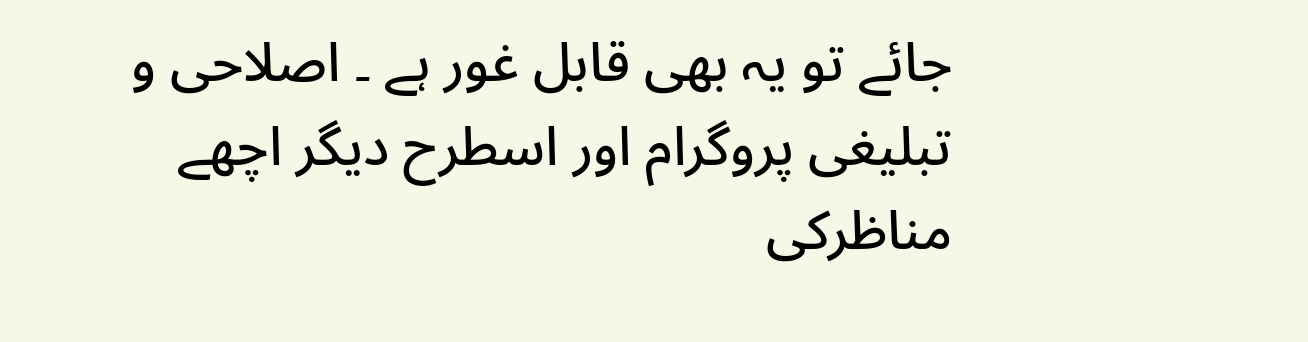جائے تو یہ بھی قابل غور ہے ۔ اصلاحی و تبلیغی پروگرام اور اسطرح دیگر اچھے مناظرکی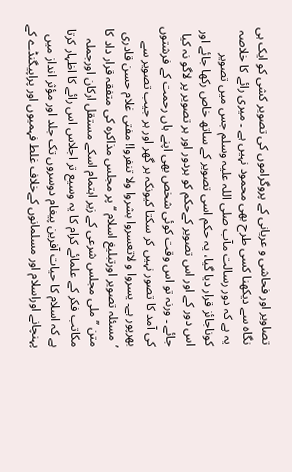تصاویر اور فحاشی و عریانی کے پروگراموں کی تصویر کشی کو ایک ہی نگاہ سے دیکھنا کسی طرح بھی محمود نہیں ہے ۔ میری رائے کا خلاصہ یہ ہے کہ دور رسالت مآب صلی اللہ علیہ وسلم جس میں تصویر کوناجائز قرار دیا گیا، یہ حکم اسی تصویر کے ساتھ خاص رکھا جائے اور اس دور کے اور اس تصویر کےحکم کو ہردور اور ہر تصویر پر لاگو نہ کیا جائے ۔ ورنہ تو اس وقت کوئی شخص بھی اپنے ہاں رحمت کے فرشتوں کی آمد کا تصور نہیں کر سکتا کیونکہ ہر گھر اور ہر جیب تصویر سے بھرپور ہے۔ يسروا و لاتعسروا بشروا ولا تنفروا! مفتی غلام حسن قادری ’مسئلہ تصویر اورتبلیغ اسلام ‘‘پر مجلس مذاکرہ کی متفقہ قرار داد کا متن ’’ملی مجلس شرعی کے زیر اہتمام اسکے مستقل ارکان اورجملہ مکاتب فکر کے علمائے کرام کا یہ وسیع تر اجلاس اس رائے کا اظہار کرتا ہے کہ اسلام کا حیات آفرین پیغام دوسروں تک جلد اور مؤثر انداز میں پہنچانے اوراسلام اور مسلمانوں کےخلاف غلط فہمیوں اور پراپیگنڈے کے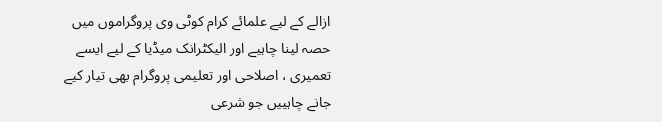ازالے کے لیے علمائے کرام کوٹی وی پروگراموں میں حصہ لینا چاہیے اور الیکٹرانک میڈیا کے لیے ایسے تعمیری ، اصلاحی اور تعلیمی پروگرام بھی تیار کیے جانے چاہییں جو شرعی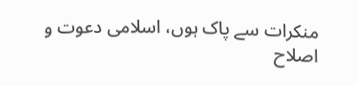منکرات سے پاک ہوں، اسلامی دعوت و اصلاح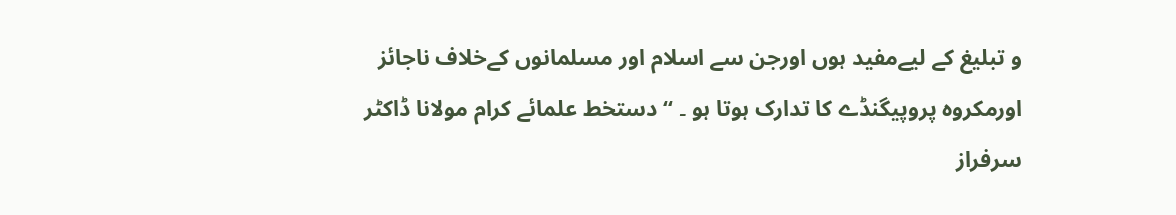و تبلیغ کے لیےمفید ہوں اورجن سے اسلام اور مسلمانوں کےخلاف ناجائز اورمکروہ پروپیگنڈے کا تدارک ہوتا ہو ۔ ‘‘ دستخط علمائے کرام مولانا ڈاکٹر سرفراز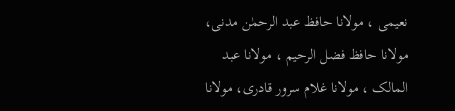نعیمی ، مولانا حافظ عبد الرحمٰن مدنی، مولانا حافظ فضل الرحیم ، مولانا عبد المالک ، مولانا غلام سرور قادری، مولانا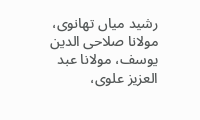رشید میاں تھانوی، مولانا صلاحی الدین یوسف، مولانا عبد العزیز علوی،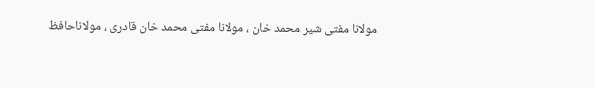مولانا مفتی شیر محمد خان ، مولانا مفتی محمد خان قادری ، مولاناحافظ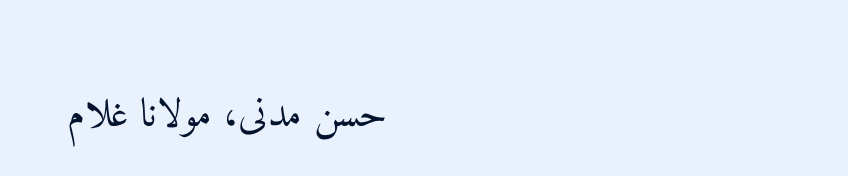حسن مدنی، مولانا غلام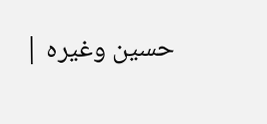حسین وغیرہ |